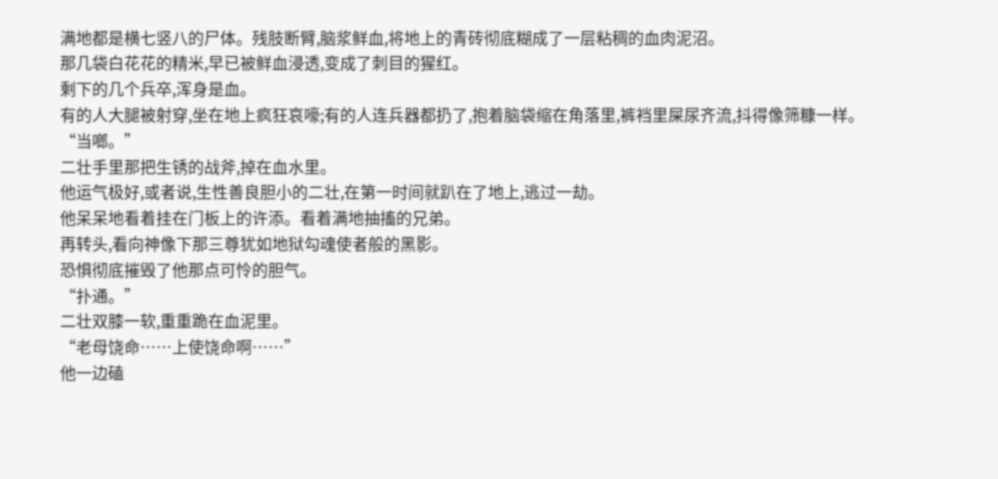满地都是横七竖八的尸体。残肢断臂,脑浆鲜血,将地上的青砖彻底糊成了一层粘稠的血肉泥沼。
那几袋白花花的精米,早已被鲜血浸透,变成了刺目的猩红。
剩下的几个兵卒,浑身是血。
有的人大腿被射穿,坐在地上疯狂哀嚎;有的人连兵器都扔了,抱着脑袋缩在角落里,裤裆里屎尿齐流,抖得像筛糠一样。
“当啷。”
二壮手里那把生锈的战斧,掉在血水里。
他运气极好,或者说,生性善良胆小的二壮,在第一时间就趴在了地上,逃过一劫。
他呆呆地看着挂在门板上的许添。看着满地抽搐的兄弟。
再转头,看向神像下那三尊犹如地狱勾魂使者般的黑影。
恐惧彻底摧毁了他那点可怜的胆气。
“扑通。”
二壮双膝一软,重重跪在血泥里。
“老母饶命……上使饶命啊……”
他一边磕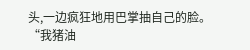头,一边疯狂地用巴掌抽自己的脸。
“我猪油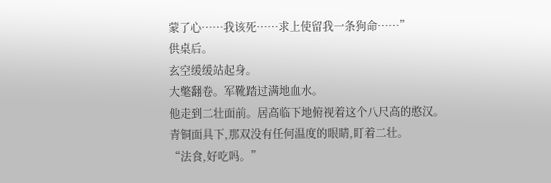蒙了心……我该死……求上使留我一条狗命……”
供桌后。
玄空缓缓站起身。
大氅翻卷。军靴踏过满地血水。
他走到二壮面前。居高临下地俯视着这个八尺高的憨汉。
青铜面具下,那双没有任何温度的眼睛,盯着二壮。
“法食,好吃吗。”